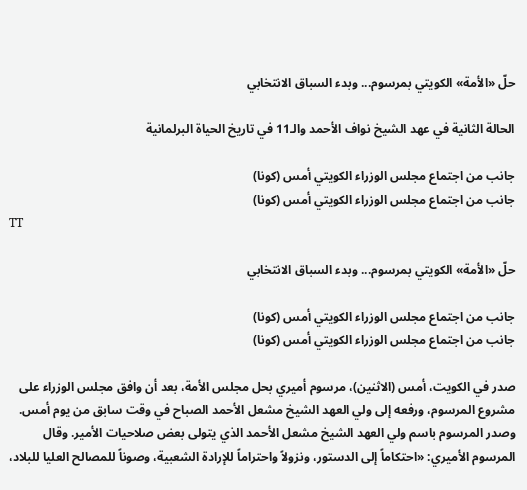حلّ «الأمة» الكويتي بمرسوم... وبدء السباق الانتخابي

الحالة الثانية في عهد الشيخ نواف الأحمد والـ11 في تاريخ الحياة البرلمانية

جانب من اجتماع مجلس الوزراء الكويتي أمس (كونا)
جانب من اجتماع مجلس الوزراء الكويتي أمس (كونا)
TT

حلّ «الأمة» الكويتي بمرسوم... وبدء السباق الانتخابي

جانب من اجتماع مجلس الوزراء الكويتي أمس (كونا)
جانب من اجتماع مجلس الوزراء الكويتي أمس (كونا)

صدر في الكويت، أمس (الاثنين)، مرسوم أميري بحل مجلس الأمة، بعد أن وافق مجلس الوزراء على مشروع المرسوم، ورفعه إلى ولي العهد الشيخ مشعل الأحمد الصباح في وقت سابق من يوم أمس.
وصدر المرسوم باسم ولي العهد الشيخ مشعل الأحمد الذي يتولى بعض صلاحيات الأمير. وقال المرسوم الأميري: «احتكاماً إلى الدستور، ونزولاً واحتراماً للإرادة الشعبية، وصوناً للمصالح العليا للبلاد،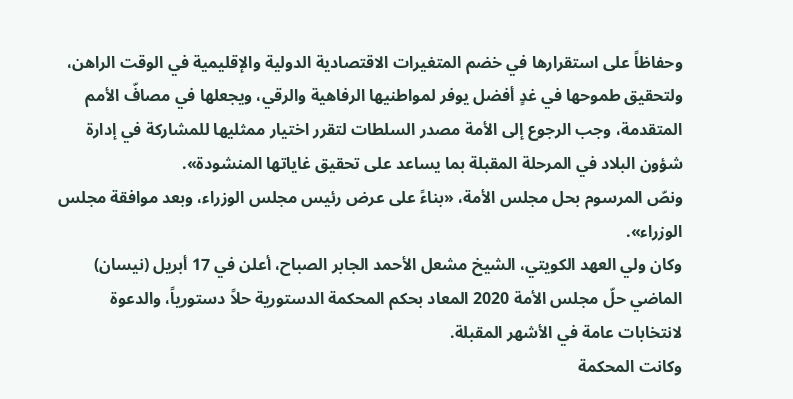وحفاظاً على استقرارها في خضم المتغيرات الاقتصادية الدولية والإقليمية في الوقت الراهن، ولتحقيق طموحها في غدٍ أفضل يوفر لمواطنيها الرفاهية والرقي، ويجعلها في مصافّ الأمم المتقدمة، وجب الرجوع إلى الأمة مصدر السلطات لتقرر اختيار ممثليها للمشاركة في إدارة شؤون البلاد في المرحلة المقبلة بما يساعد على تحقيق غاياتها المنشودة».
ونصّ المرسوم بحل مجلس الأمة، «بناءً على عرض رئيس مجلس الوزراء، وبعد موافقة مجلس الوزراء».
وكان ولي العهد الكويتي، الشيخ مشعل الأحمد الجابر الصباح، أعلن في 17 أبريل (نيسان) الماضي حلّ مجلس الأمة 2020 المعاد بحكم المحكمة الدستورية حلاً دستورياً، والدعوة لانتخابات عامة في الأشهر المقبلة.
وكانت المحكمة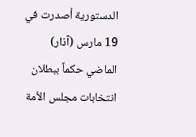الدستورية أصدرت في 19 مارس (آذار) الماضي حكماً ببطلان انتخابات مجلس الأمة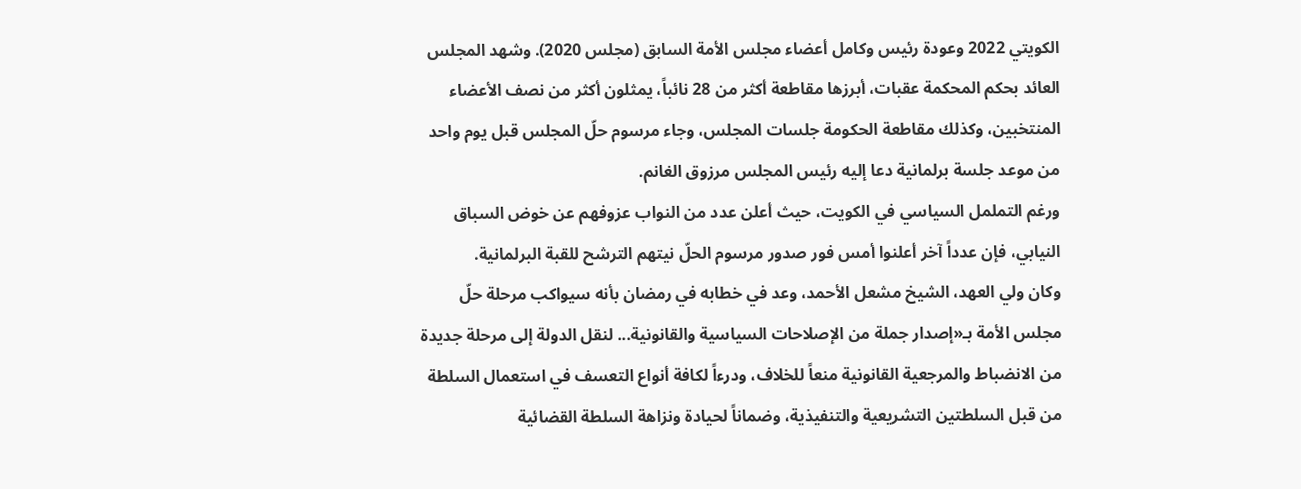الكويتي 2022 وعودة رئيس وكامل أعضاء مجلس الأمة السابق (مجلس 2020). وشهد المجلس العائد بحكم المحكمة عقبات، أبرزها مقاطعة أكثر من 28 نائباً، يمثلون أكثر من نصف الأعضاء المنتخبين، وكذلك مقاطعة الحكومة جلسات المجلس، وجاء مرسوم حلّ المجلس قبل يوم واحد من موعد جلسة برلمانية دعا إليه رئيس المجلس مرزوق الغانم.
ورغم التململ السياسي في الكويت، حيث أعلن عدد من النواب عزوفهم عن خوض السباق النيابي، فإن عدداً آخر أعلنوا أمس فور صدور مرسوم الحلّ نيتهم الترشح للقبة البرلمانية.
وكان ولي العهد، الشيخ مشعل الأحمد، وعد في خطابه في رمضان بأنه سيواكب مرحلة حلّ مجلس الأمة بـ«إصدار جملة من الإصلاحات السياسية والقانونية... لنقل الدولة إلى مرحلة جديدة من الانضباط والمرجعية القانونية منعاً للخلاف، ودرءاً لكافة أنواع التعسف في استعمال السلطة من قبل السلطتين التشريعية والتنفيذية، وضماناً لحيادة ونزاهة السلطة القضائية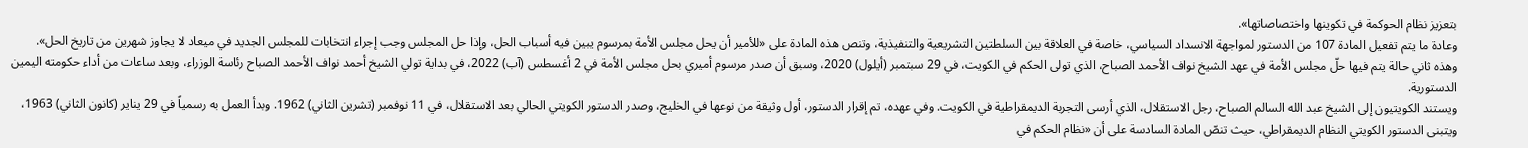بتعزيز نظام الحوكمة في تكوينها واختصاصاتها».
وعادة ما يتم تفعيل المادة 107 من الدستور لمواجهة الانسداد السياسي، خاصة في العلاقة بين السلطتين التشريعية والتنفيذية، وتنص هذه المادة على «للأمير أن يحل مجلس الأمة بمرسوم يبين فيه أسباب الحل، وإذا حل المجلس وجب إجراء انتخابات للمجلس الجديد في ميعاد لا يجاوز شهرين من تاريخ الحل».
وهذه ثاني حالة يتم فيها حلّ مجلس الأمة في عهد الشيخ نواف الأحمد الصباح، الذي تولى الحكم في الكويت، في 29 سبتمبر (أيلول) 2020، وسبق أن صدر مرسوم أميري بحل مجلس الأمة في 2 أغسطس (آب) 2022، في بداية تولي الشيخ أحمد نواف الأحمد الصباح رئاسة الوزراء، وبعد ساعات من أداء حكومته اليمين الدستورية.
ويستند الكويتيون إلى الشيخ عبد الله السالم الصباح، رجل الاستقلال، الذي أرسى التجربة الديمقراطية في الكويت. وفي عهده، تم إقرار الدستور، أول وثيقة من نوعها في الخليج، وصدر الدستور الكويتي الحالي بعد الاستقلال، في 11 نوفمبر (تشرين الثاني) 1962. وبدأ العمل به رسمياً في 29 يناير (كانون الثاني) 1963، ويتبنى الدستور الكويتي النظام الديمقراطي، حيث تنصّ المادة السادسة على أن «نظام الحكم في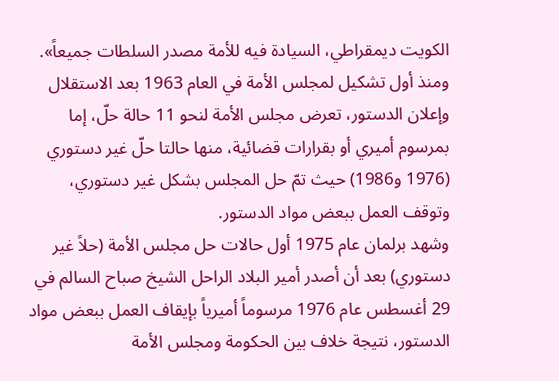الكويت ديمقراطي، السيادة فيه للأمة مصدر السلطات جميعاً».
ومنذ أول تشكيل لمجلس الأمة في العام 1963 بعد الاستقلال وإعلان الدستور، تعرض مجلس الأمة لنحو 11 حالة حلّ، إما بمرسوم أميري أو بقرارات قضائية، منها حالتا حلّ غير دستوري (1976 و1986) حيث تمّ حل المجلس بشكل غير دستوري، وتوقف العمل ببعض مواد الدستور.
وشهد برلمان عام 1975 أول حالات حل مجلس الأمة (حلاً غير دستوري) بعد أن أصدر أمير البلاد الراحل الشيخ صباح السالم في 29 أغسطس عام 1976 مرسوماً أميرياً بإيقاف العمل ببعض مواد الدستور، نتيجة خلاف بين الحكومة ومجلس الأمة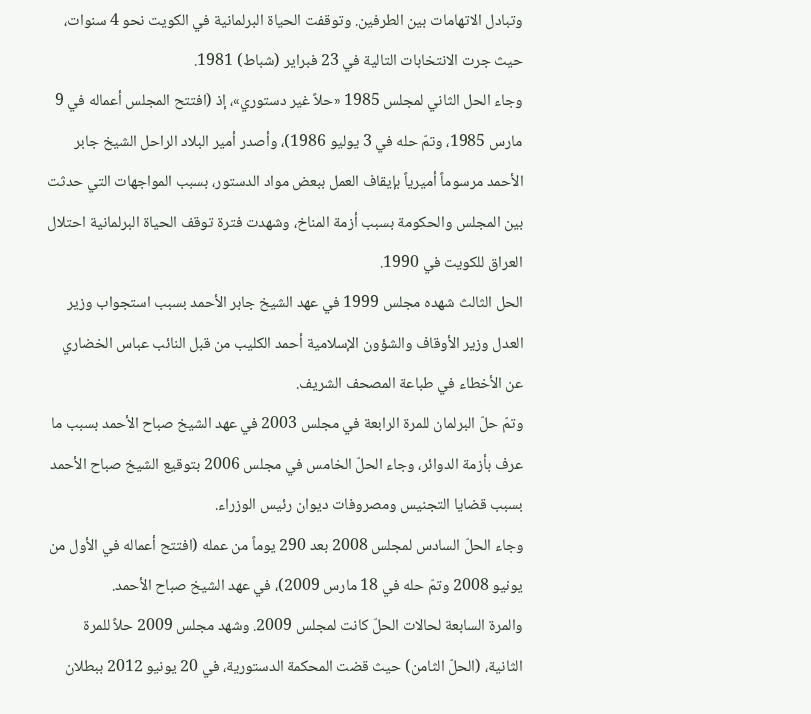وتبادل الاتهامات بين الطرفين. وتوقفت الحياة البرلمانية في الكويت نحو 4 سنوات، حيث جرت الانتخابات التالية في 23 فبراير (شباط) 1981.
وجاء الحل الثاني لمجلس 1985 «حلاً غير دستوري»، إذ (افتتح المجلس أعماله في 9 مارس 1985، وتمّ حله في 3 يوليو 1986)، وأصدر أمير البلاد الراحل الشيخ جابر الأحمد مرسوماً أميرياً بإيقاف العمل ببعض مواد الدستور، بسبب المواجهات التي حدثت بين المجلس والحكومة بسبب أزمة المناخ، وشهدت فترة توقف الحياة البرلمانية احتلال العراق للكويت في 1990.
الحل الثالث شهده مجلس 1999 في عهد الشيخ جابر الأحمد بسبب استجواب وزير العدل وزير الأوقاف والشؤون الإسلامية أحمد الكليب من قبل النائب عباس الخضاري عن الأخطاء في طباعة المصحف الشريف.
وتمّ حلّ البرلمان للمرة الرابعة في مجلس 2003 في عهد الشيخ صباح الأحمد بسبب ما عرف بأزمة الدوائر، وجاء الحلّ الخامس في مجلس 2006 بتوقيع الشيخ صباح الأحمد بسبب قضايا التجنيس ومصروفات ديوان رئيس الوزراء.
وجاء الحلّ السادس لمجلس 2008 بعد 290 يوماً من عمله (افتتح أعماله في الأول من يونيو 2008 وتمّ حله في 18 مارس 2009)، في عهد الشيخ صباح الأحمد.
والمرة السابعة لحالات الحلّ كانت لمجلس 2009. وشهد مجلس 2009 حلاً للمرة الثانية، (الحلّ الثامن) حيث قضت المحكمة الدستورية، في 20 يونيو 2012 ببطلان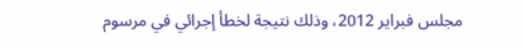مجلس فبراير 2012، وذلك نتيجة لخطأ إجرائي في مرسوم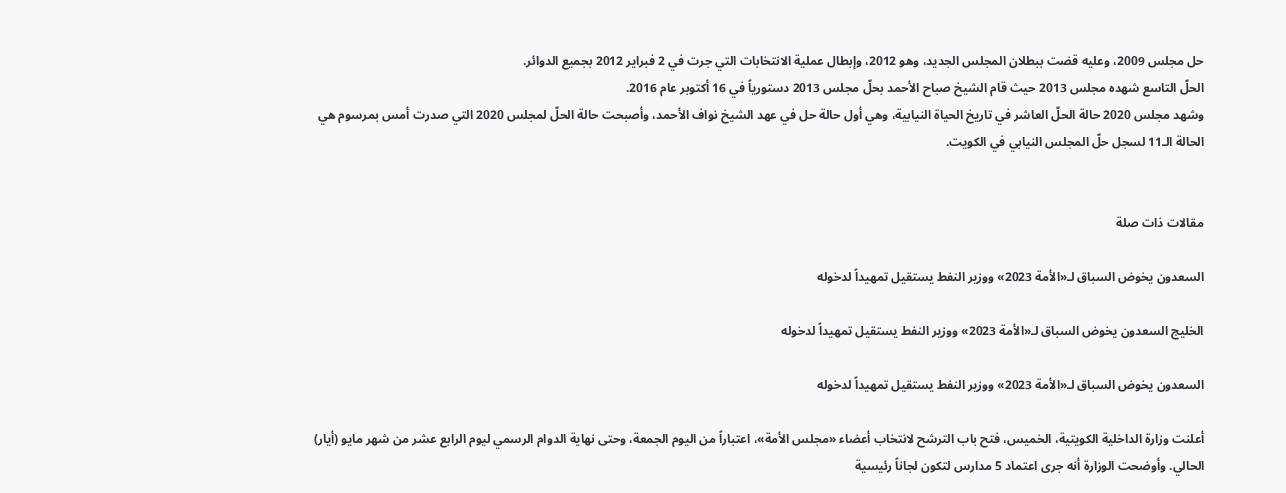حل مجلس 2009، وعليه قضت ببطلان المجلس الجديد، وهو 2012، وإبطال عملية الانتخابات التي جرت في 2 فبراير 2012 بجميع الدوائر.
الحلّ التاسع شهده مجلس 2013 حيث قام الشيخ صباح الأحمد بحلّ مجلس 2013 دستورياً في 16 أكتوبر عام 2016.
وشهد مجلس 2020 حالة الحلّ العاشر في تاريخ الحياة النيابية، وهي أول حالة حل في عهد الشيخ نواف الأحمد، وأصبحت حالة الحلّ لمجلس 2020 التي صدرت أمس بمرسوم هي الحالة الـ11 لسجل حلّ المجلس النيابي في الكويت.


مقالات ذات صلة

السعدون يخوض السباق لـ«الأمة 2023» ووزير النفط يستقيل تمهيداً لدخوله

الخليج السعدون يخوض السباق لـ«الأمة 2023» ووزير النفط يستقيل تمهيداً لدخوله

السعدون يخوض السباق لـ«الأمة 2023» ووزير النفط يستقيل تمهيداً لدخوله

أعلنت وزارة الداخلية الكويتية، الخميس، فتح باب الترشح لانتخاب أعضاء «مجلس الأمة»، اعتباراً من اليوم الجمعة، وحتى نهاية الدوام الرسمي ليوم الرابع عشر من شهر مايو (أيار) الحالي. وأوضحت الوزارة أنه جرى اعتماد 5 مدارس لتكون لجاناً رئيسية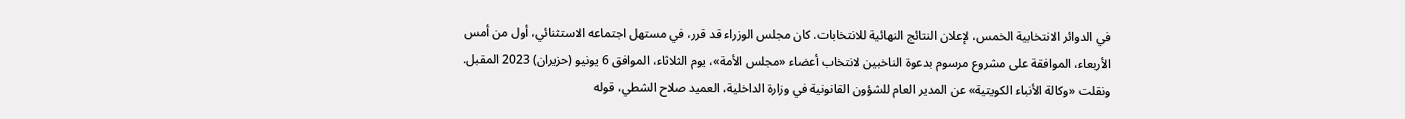في الدوائر الانتخابية الخمس، لإعلان النتائج النهائية للانتخابات. كان مجلس الوزراء قد قرر، في مستهل اجتماعه الاستثنائي، أول من أمس الأربعاء، الموافقة على مشروع مرسوم بدعوة الناخبين لانتخاب أعضاء «مجلس الأمة»، يوم الثلاثاء، الموافق 6 يونيو (حزيران) 2023 المقبل. ونقلت «وكالة الأنباء الكويتية» عن المدير العام للشؤون القانونية في وزارة الداخلية، العميد صلاح الشطي، قوله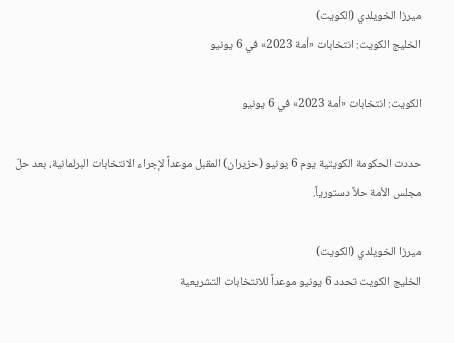ميرزا الخويلدي (الكويت)
الخليج الكويت: انتخابات «أمة 2023» في 6 يونيو

الكويت: انتخابات «أمة 2023» في 6 يونيو

حددت الحكومة الكويتية يوم 6 يونيو (حزيران) المقبل موعداً لإجراء الانتخابات البرلمانية، بعد حلّ مجلس الأمة حلاً دستورياً.

ميرزا الخويلدي (الكويت)
الخليج الكويت تحدد 6 يونيو موعداً للانتخابات التشريعية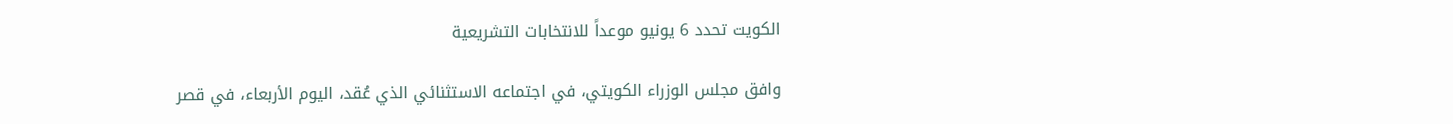الكويت تحدد 6 يونيو موعداً للانتخابات التشريعية

وافق مجلس الوزراء الكويتي، في اجتماعه الاستثنائي الذي عُقد، اليوم الأربعاء، في قصر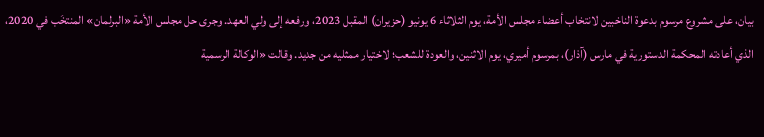بيان، على مشروع مرسوم بدعوة الناخبين لانتخاب أعضاء مجلس الأمة، يوم الثلاثاء 6 يونيو (حزيران) المقبل 2023، ورفعه إلى ولي العهد. وجرى حل مجلس الأمة «البرلمان» المنتخَب في 2020، الذي أعادته المحكمة الدستورية في مارس (آذار)، بمرسوم أميري، يوم الاثنين، والعودة للشعب؛ لاختيار ممثليه من جديد. وقالت «الوكالة الرسمية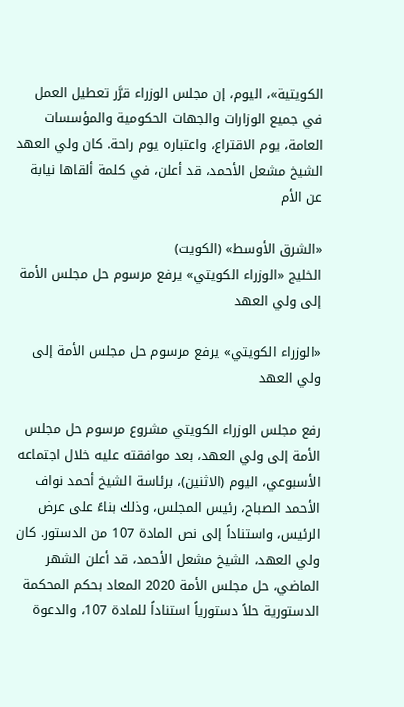الكويتية»، اليوم، إن مجلس الوزراء قرَّر تعطيل العمل في جميع الوزارات والجهات الحكومية والمؤسسات العامة، يوم الاقتراع، واعتباره يوم راحة. كان ولي العهد الشيخ مشعل الأحمد، قد أعلن، في كلمة ألقاها نيابة عن الأم

«الشرق الأوسط» (الكويت)
الخليج «الوزراء الكويتي» يرفع مرسوم حل مجلس الأمة إلى ولي العهد

«الوزراء الكويتي» يرفع مرسوم حل مجلس الأمة إلى ولي العهد

رفع مجلس الوزراء الكويتي مشروع مرسوم حل مجلس الأمة إلى ولي العهد، بعد موافقته عليه خلال اجتماعه الأسبوعي، اليوم (الاثنين)، برئاسة الشيخ أحمد نواف الأحمد الصباح، رئيس المجلس، وذلك بناءً على عرض الرئيس، واستناداً إلى نص المادة 107 من الدستور. كان ولي العهد، الشيخ مشعل الأحمد، قد أعلن الشهر الماضي، حل مجلس الأمة 2020 المعاد بحكم المحكمة الدستورية حلاً دستورياً استناداً للمادة 107، والدعوة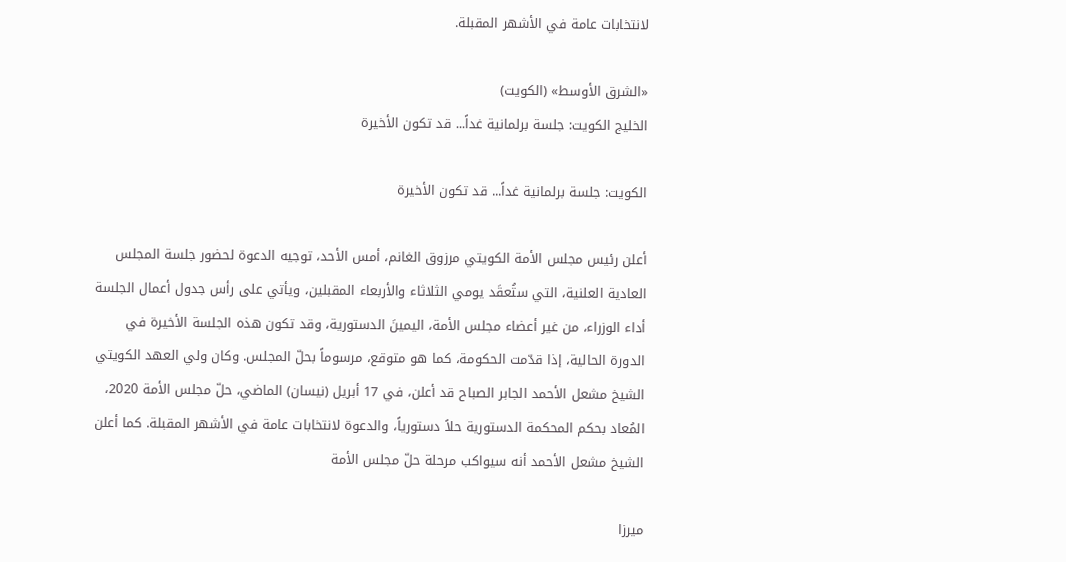لانتخابات عامة في الأشهر المقبلة.

«الشرق الأوسط» (الكويت)
الخليج الكويت: جلسة برلمانية غداً... قد تكون الأخيرة

الكويت: جلسة برلمانية غداً... قد تكون الأخيرة

أعلن رئيس مجلس الأمة الكويتي مرزوق الغانم، أمس الأحد، توجيه الدعوة لحضور جلسة المجلس العادية العلنية، التي ستُعقَد يومي الثلاثاء والأربعاء المقبلين، ويأتي على رأس جدول أعمال الجلسة أداء الوزراء، من غير أعضاء مجلس الأمة، اليمينَ الدستورية، وقد تكون هذه الجلسة الأخيرة في الدورة الحالية، إذا قدّمت الحكومة، كما هو متوقع، مرسوماً بحلّ المجلس. وكان ولي العهد الكويتي الشيخ مشعل الأحمد الجابر الصباح قد أعلن، في 17 أبريل (نيسان) الماضي، حلّ مجلس الأمة 2020، المُعاد بحكم المحكمة الدستورية حلاً دستورياً، والدعوة لانتخابات عامة في الأشهر المقبلة. كما أعلن الشيخ مشعل الأحمد أنه سيواكب مرحلة حلّ مجلس الأمة

ميرزا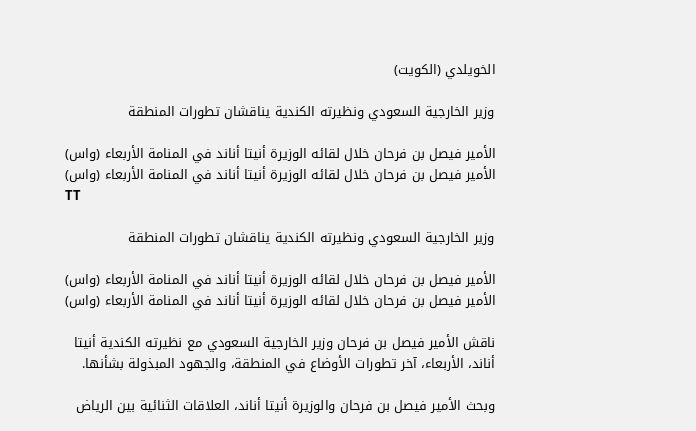الخويلدي (الكويت)

وزير الخارجية السعودي ونظيرته الكندية يناقشان تطورات المنطقة

الأمير فيصل بن فرحان خلال لقائه الوزيرة أنيتا أناند في المنامة الأربعاء (واس)
الأمير فيصل بن فرحان خلال لقائه الوزيرة أنيتا أناند في المنامة الأربعاء (واس)
TT

وزير الخارجية السعودي ونظيرته الكندية يناقشان تطورات المنطقة

الأمير فيصل بن فرحان خلال لقائه الوزيرة أنيتا أناند في المنامة الأربعاء (واس)
الأمير فيصل بن فرحان خلال لقائه الوزيرة أنيتا أناند في المنامة الأربعاء (واس)

ناقش الأمير فيصل بن فرحان وزير الخارجية السعودي مع نظيرته الكندية أنيتا أناند، الأربعاء، آخر تطورات الأوضاع في المنطقة، والجهود المبذولة بشأنها.

وبحث الأمير فيصل بن فرحان والوزيرة أنيتا أناند، العلاقات الثنائية بين الرياض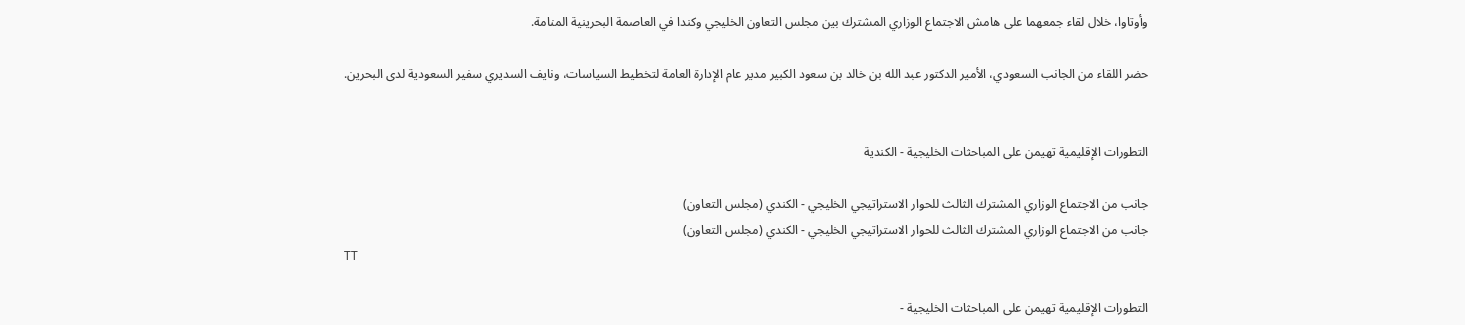وأوتاوا، خلال لقاء جمعهما على هامش الاجتماع الوزاري المشترك بين مجلس التعاون الخليجي وكندا في العاصمة البحرينية المنامة.

حضر اللقاء من الجانب السعودي، الأمير الدكتور عبد الله بن خالد بن سعود الكبير مدير عام الإدارة العامة لتخطيط السياسات، ونايف السديري سفير السعودية لدى البحرين.


التطورات الإقليمية تهيمن على المباحثات الخليجية - الكندية

جانب من الاجتماع الوزاري المشترك الثالث للحوار الاستراتيجي الخليجي - الكندي (مجلس التعاون)
جانب من الاجتماع الوزاري المشترك الثالث للحوار الاستراتيجي الخليجي - الكندي (مجلس التعاون)
TT

التطورات الإقليمية تهيمن على المباحثات الخليجية -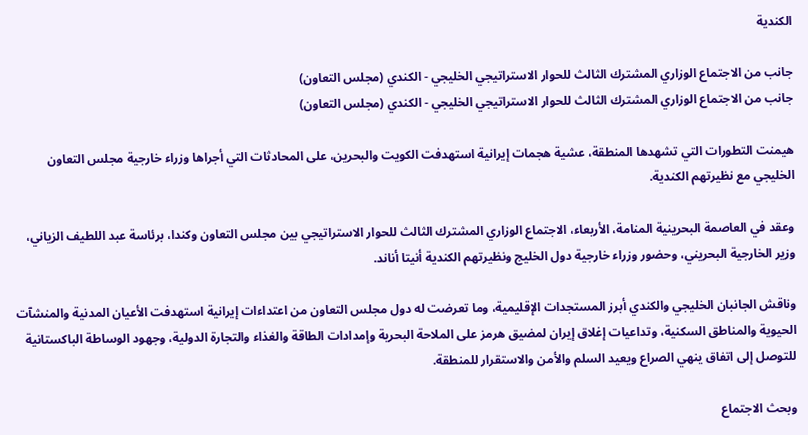الكندية

جانب من الاجتماع الوزاري المشترك الثالث للحوار الاستراتيجي الخليجي - الكندي (مجلس التعاون)
جانب من الاجتماع الوزاري المشترك الثالث للحوار الاستراتيجي الخليجي - الكندي (مجلس التعاون)

هيمنت التطورات التي تشهدها المنطقة، عشية هجمات إيرانية استهدفت الكويت والبحرين، على المحادثات التي أجراها وزراء خارجية مجلس التعاون الخليجي مع نظيرتهم الكندية.

وعقد في العاصمة البحرينية المنامة، الأربعاء، الاجتماع الوزاري المشترك الثالث للحوار الاستراتيجي بين مجلس التعاون وكندا، برئاسة عبد اللطيف الزياني، وزير الخارجية البحريني، وحضور وزراء خارجية دول الخليج ونظيرتهم الكندية أنيتا أناند.

وناقش الجانبان الخليجي والكندي أبرز المستجدات الإقليمية، وما تعرضت له دول مجلس التعاون من اعتداءات إيرانية استهدفت الأعيان المدنية والمنشآت الحيوية والمناطق السكنية، وتداعيات إغلاق إيران لمضيق هرمز على الملاحة البحرية وإمدادات الطاقة والغذاء والتجارة الدولية، وجهود الوساطة الباكستانية للتوصل إلى اتفاق ينهي الصراع ويعيد السلم والأمن والاستقرار للمنطقة.

وبحث الاجتماع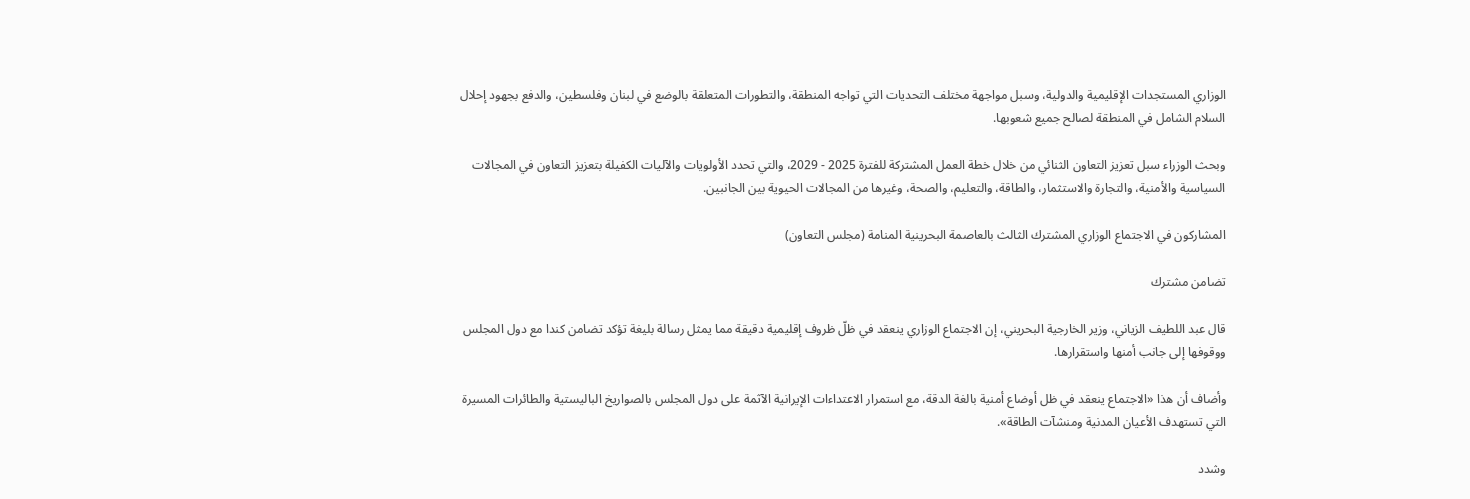الوزاري المستجدات الإقليمية والدولية، وسبل مواجهة مختلف التحديات التي تواجه المنطقة، والتطورات المتعلقة بالوضع في لبنان وفلسطين، والدفع بجهود إحلال السلام الشامل في المنطقة لصالح جميع شعوبها.

وبحث الوزراء سبل تعزيز التعاون الثنائي من خلال خطة العمل المشتركة للفترة 2025 - 2029، والتي تحدد الأولويات والآليات الكفيلة بتعزيز التعاون في المجالات السياسية والأمنية، والتجارة والاستثمار، والطاقة، والتعليم، والصحة، وغيرها من المجالات الحيوية بين الجانبين.

المشاركون في الاجتماع الوزاري المشترك الثالث بالعاصمة البحرينية المنامة (مجلس التعاون)

تضامن مشترك

قال عبد اللطيف الزياني، وزير الخارجية البحريني، إن الاجتماع الوزاري ينعقد في ظلّ ظروف إقليمية دقيقة مما يمثل رسالة بليغة تؤكد تضامن كندا مع دول المجلس ووقوفها إلى جانب أمنها واستقرارها.

وأضاف أن هذا «الاجتماع ينعقد في ظل أوضاع أمنية بالغة الدقة، مع استمرار الاعتداءات الإيرانية الآثمة على دول المجلس بالصواريخ الباليستية والطائرات المسيرة التي تستهدف الأعيان المدنية ومنشآت الطاقة».

وشدد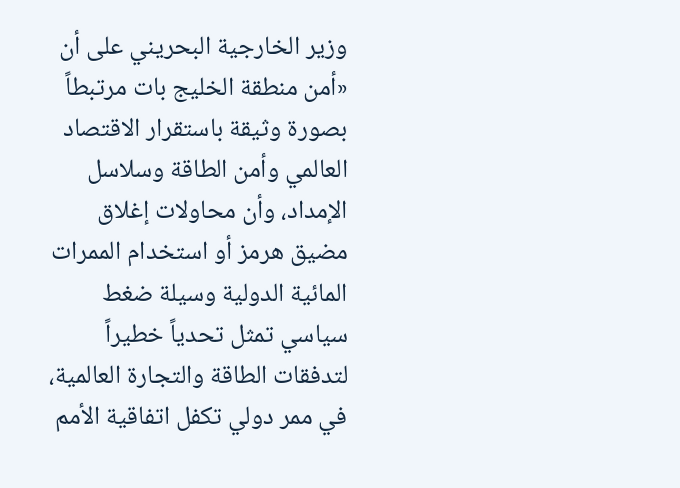وزير الخارجية البحريني على أن «أمن منطقة الخليج بات مرتبطاً بصورة وثيقة باستقرار الاقتصاد العالمي وأمن الطاقة وسلاسل الإمداد، وأن محاولات إغلاق مضيق هرمز أو استخدام الممرات المائية الدولية وسيلة ضغط سياسي تمثل تحدياً خطيراً لتدفقات الطاقة والتجارة العالمية، في ممر دولي تكفل اتفاقية الأمم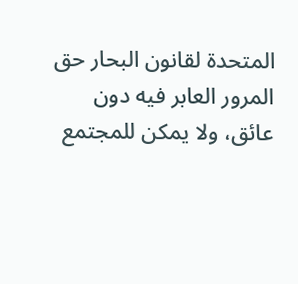المتحدة لقانون البحار حق المرور العابر فيه دون عائق، ولا يمكن للمجتمع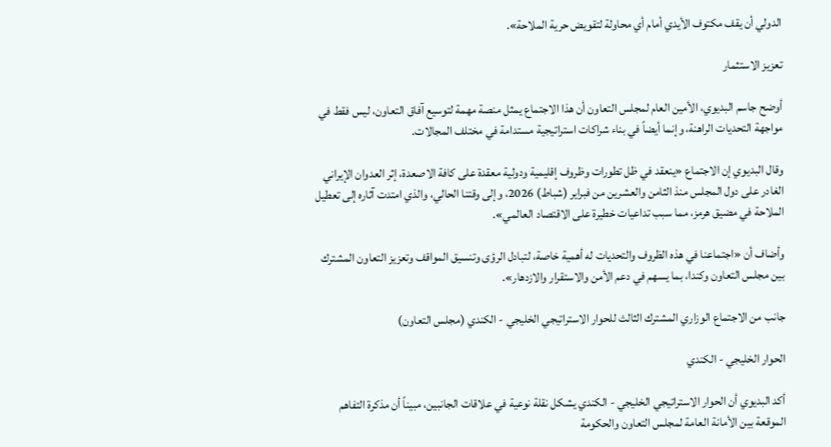الدولي أن يقف مكتوف الأيدي أمام أي محاولة لتقويض حرية الملاحة».

تعزيز الاستثمار

أوضح جاسم البديوي، الأمين العام لمجلس التعاون أن هذا الاجتماع يمثل منصة مهمة لتوسيع آفاق التعاون، ليس فقط في مواجهة التحديات الراهنة، وإنما أيضاً في بناء شراكات استراتيجية مستدامة في مختلف المجالات.

وقال البديوي إن الاجتماع «ينعقد في ظل تطورات وظروف إقليمية ودولية معقدة على كافة الاصعدة، إثر العدوان الإيراني الغادر على دول المجلس منذ الثامن والعشرين من فبراير (شباط) 2026، وإلى وقتنا الحالي، والذي امتدت آثاره إلى تعطيل الملاحة في مضيق هرمز، مما سبب تداعيات خطيرة على الاقتصاد العالمي».

وأضاف أن «اجتماعنا في هذه الظروف والتحديات له أهمية خاصة، لتبادل الرؤى وتنسيق المواقف وتعزيز التعاون المشترك بين مجلس التعاون وكندا، بما يسهم في دعم الأمن والاستقرار والازدهار».

جانب من الاجتماع الوزاري المشترك الثالث للحوار الاستراتيجي الخليجي - الكندي (مجلس التعاون)

الحوار الخليجي - الكندي

أكد البديوي أن الحوار الاستراتيجي الخليجي - الكندي يشكل نقلة نوعية في علاقات الجانبين، مبيناً أن مذكرة التفاهم الموقعة بين الأمانة العامة لمجلس التعاون والحكومة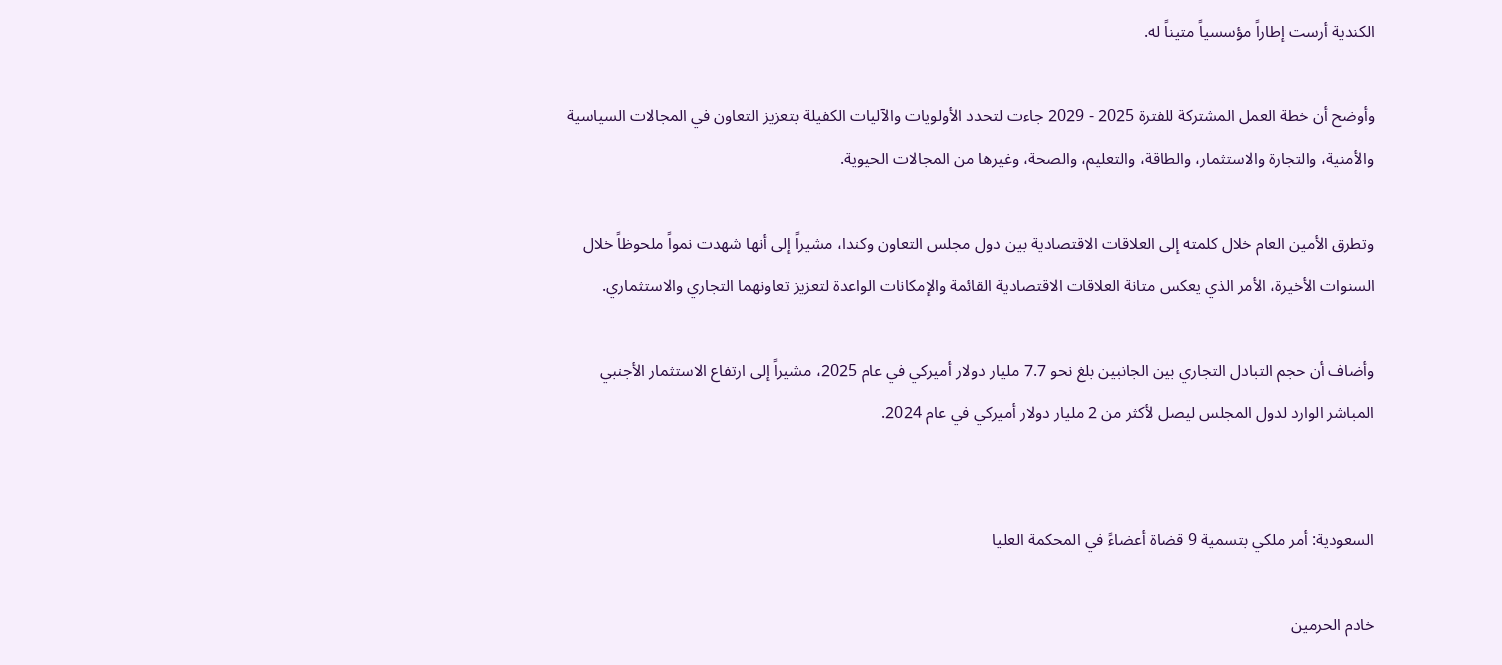الكندية أرست إطاراً مؤسسياً متيناً له.

وأوضح أن خطة العمل المشتركة للفترة 2025 - 2029 جاءت لتحدد الأولويات والآليات الكفيلة بتعزيز التعاون في المجالات السياسية والأمنية، والتجارة والاستثمار، والطاقة، والتعليم، والصحة، وغيرها من المجالات الحيوية.

وتطرق الأمين العام خلال كلمته إلى العلاقات الاقتصادية بين دول مجلس التعاون وكندا، مشيراً إلى أنها شهدت نمواً ملحوظاً خلال السنوات الأخيرة، الأمر الذي يعكس متانة العلاقات الاقتصادية القائمة والإمكانات الواعدة لتعزيز تعاونهما التجاري والاستثماري.

وأضاف أن حجم التبادل التجاري بين الجانبين بلغ نحو 7.7 مليار دولار أميركي في عام 2025، مشيراً إلى ارتفاع الاستثمار الأجنبي المباشر الوارد لدول المجلس ليصل لأكثر من 2 مليار دولار أميركي في عام 2024.


السعودية: أمر ملكي بتسمية 9 قضاة أعضاءً في المحكمة العليا

خادم الحرمين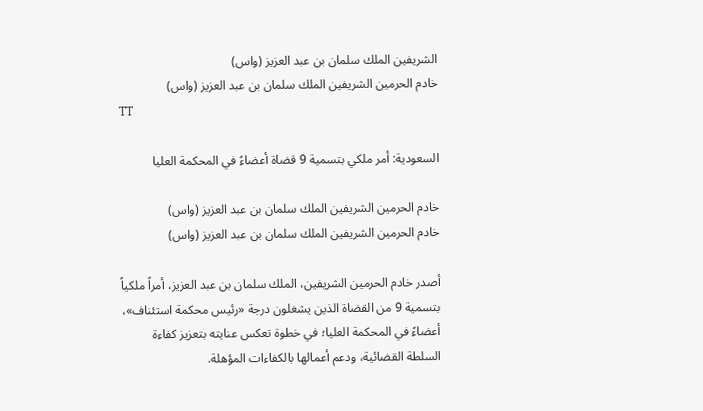الشريفين الملك سلمان بن عبد العزيز (واس)
خادم الحرمين الشريفين الملك سلمان بن عبد العزيز (واس)
TT

السعودية: أمر ملكي بتسمية 9 قضاة أعضاءً في المحكمة العليا

خادم الحرمين الشريفين الملك سلمان بن عبد العزيز (واس)
خادم الحرمين الشريفين الملك سلمان بن عبد العزيز (واس)

أصدر خادم الحرمين الشريفين، الملك سلمان بن عبد العزيز، أمراً ملكياً بتسمية 9 من القضاة الذين يشغلون درجة «رئيس محكمة استئناف»، أعضاءً في المحكمة العليا؛ في خطوة تعكس عنايته بتعزيز كفاءة السلطة القضائية، ودعم أعمالها بالكفاءات المؤهلة.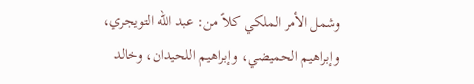وشمل الأمر الملكي كلاً من: عبد الله التويجري، وإبراهيم الحميضي، وإبراهيم اللحيدان، وخالد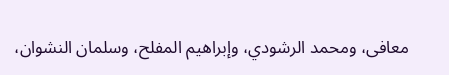معافى، ومحمد الرشودي، وإبراهيم المفلح، وسلمان النشوان،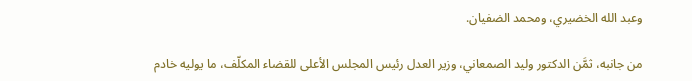وعبد الله الخضيري، ومحمد الضفيان.

من جانبه، ثمَّن الدكتور وليد الصمعاني، وزير العدل رئيس المجلس الأعلى للقضاء المكلّف، ما يوليه خادم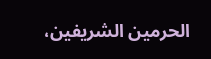الحرمين الشريفين،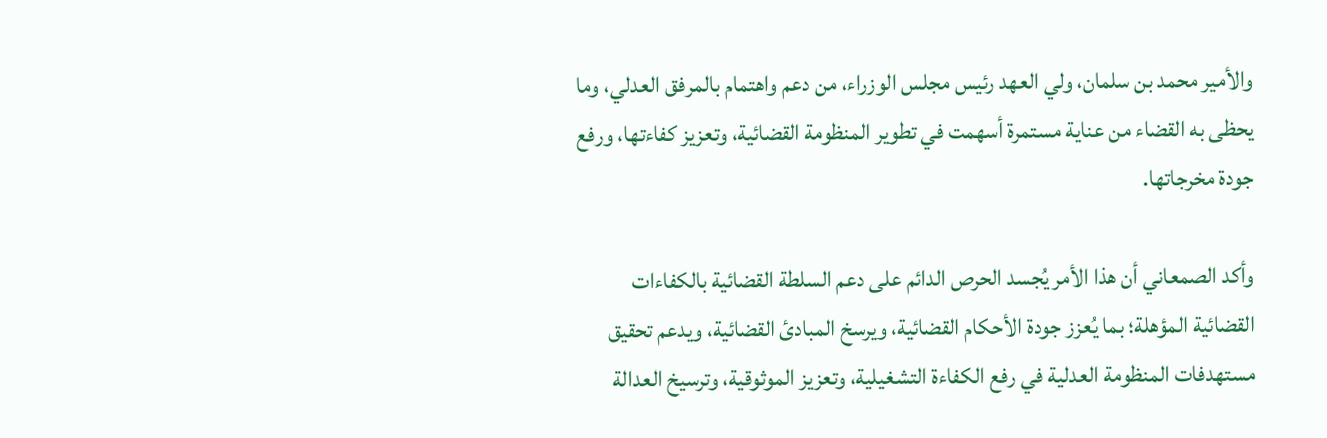والأمير محمد بن سلمان، ولي العهد رئيس مجلس الوزراء، من دعم واهتمام بالمرفق العدلي، وما يحظى به القضاء من عناية مستمرة أسهمت في تطوير المنظومة القضائية، وتعزيز كفاءتها، ورفع جودة مخرجاتها.

وأكد الصمعاني أن هذا الأمر يُجسد الحرص الدائم على دعم السلطة القضائية بالكفاءات القضائية المؤهلة؛ بما يُعزز جودة الأحكام القضائية، ويرسخ المبادئ القضائية، ويدعم تحقيق مستهدفات المنظومة العدلية في رفع الكفاءة التشغيلية، وتعزيز الموثوقية، وترسيخ العدالة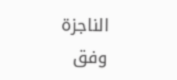الناجزة وفق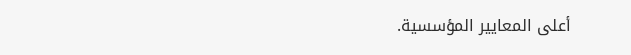أعلى المعايير المؤسسية.